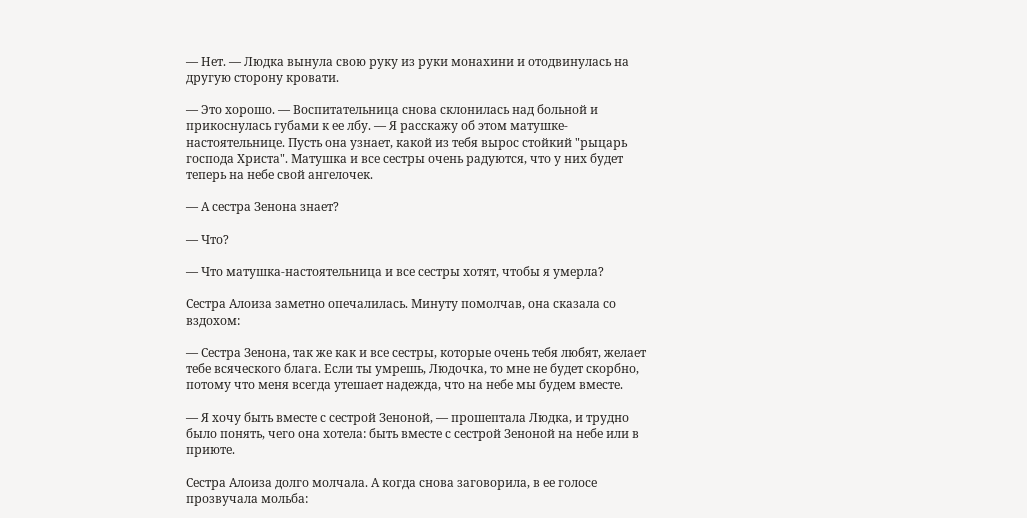— Нет. — Людка вынула свою руку из руки монахини и отодвинулась на другую сторону кровати.

— Это хорошо. — Воспитательница снова склонилась над больной и прикоснулась губами к ее лбу. — Я расскажу об этом матушке-настоятельнице. Пусть она узнает, какой из тебя вырос стойкий "рыцарь господа Христа". Матушка и все сестры очень радуются, что у них будет теперь на небе свой ангелочек.

— А сестра Зенона знает?

— Что?

— Что матушка-настоятельница и все сестры хотят, чтобы я умерла?

Сестра Алоиза заметно опечалилась. Минуту помолчав, она сказала со вздохом:

— Сестра Зенона, так же как и все сестры, которые очень тебя любят, желает тебе всяческого блага. Если ты умрешь, Людочка, то мне не будет скорбно, потому что меня всегда утешает надежда, что на небе мы будем вместе.

— Я хочу быть вместе с сестрой Зеноной, — прошептала Людка, и трудно было понять, чего она хотела: быть вместе с сестрой Зеноной на небе или в приюте.

Сестра Алоиза долго молчала. А когда снова заговорила, в ее голосе прозвучала мольба: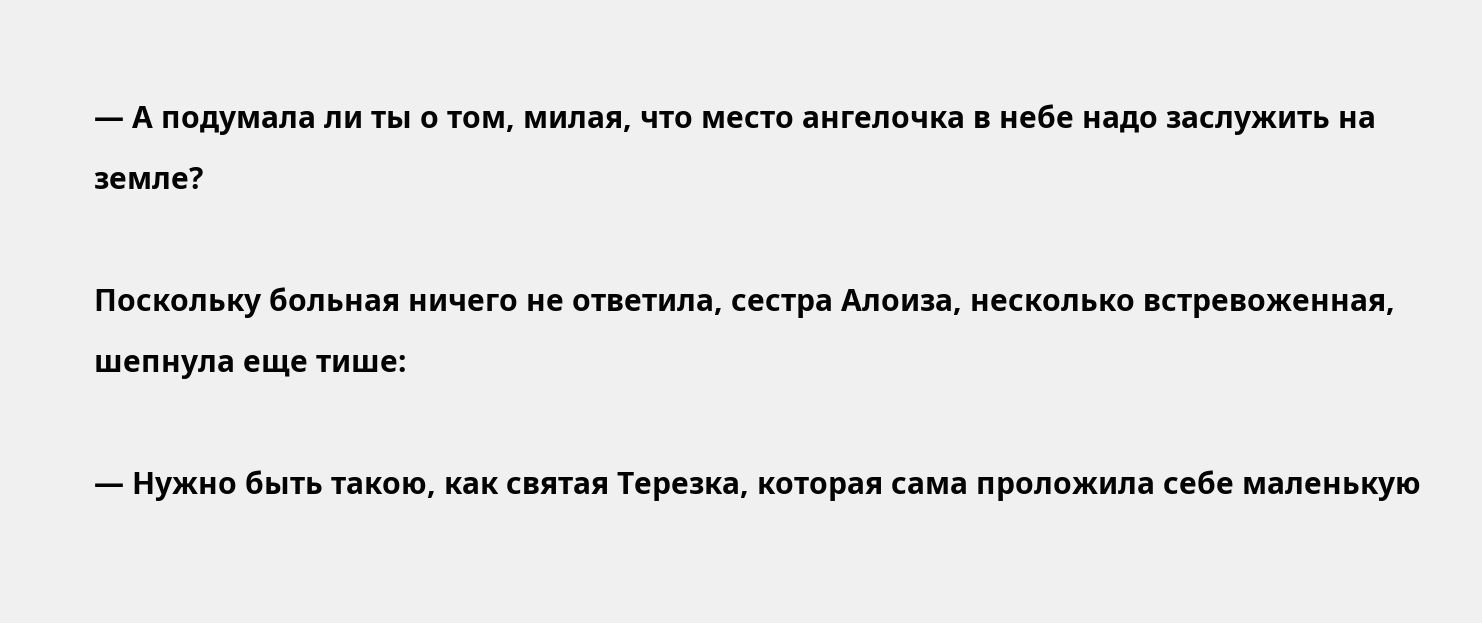— А подумала ли ты о том, милая, что место ангелочка в небе надо заслужить на земле?

Поскольку больная ничего не ответила, сестра Алоиза, несколько встревоженная, шепнула еще тише:

— Нужно быть такою, как святая Терезка, которая сама проложила себе маленькую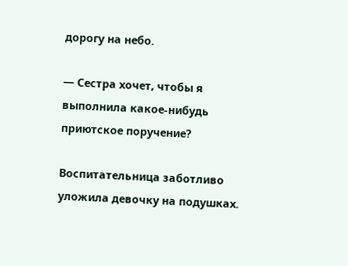дорогу на небо.

— Сестра хочет, чтобы я выполнила какое-нибудь приютское поручение?

Воспитательница заботливо уложила девочку на подушках.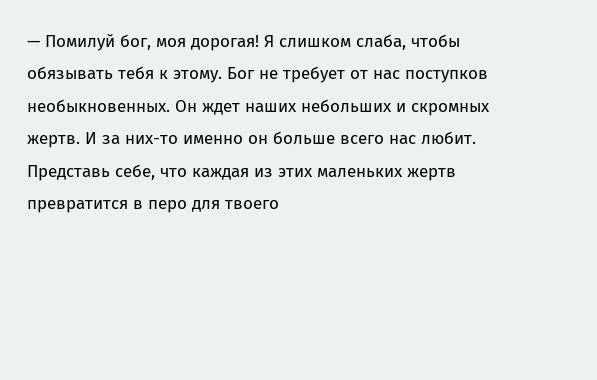— Помилуй бог, моя дорогая! Я слишком слаба, чтобы обязывать тебя к этому. Бог не требует от нас поступков необыкновенных. Он ждет наших небольших и скромных жертв. И за них-то именно он больше всего нас любит. Представь себе, что каждая из этих маленьких жертв превратится в перо для твоего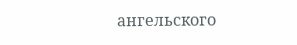ангельского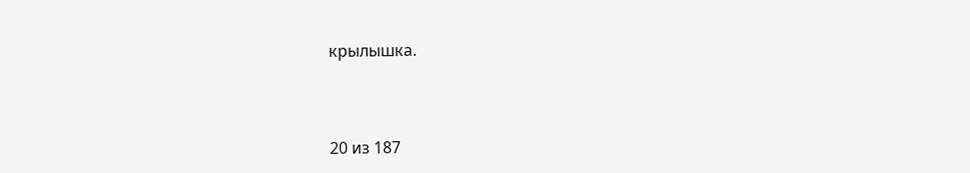крылышка.



20 из 187